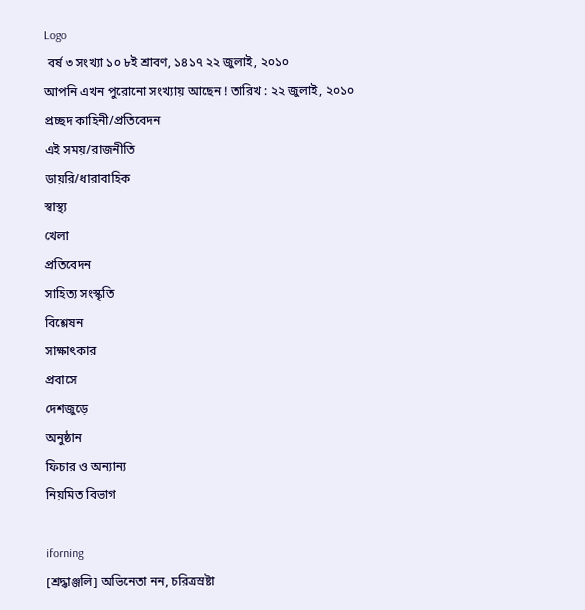Logo
 বর্ষ ৩ সংখ্যা ১০ ৮ই শ্রাবণ, ১৪১৭ ২২ জুলাই, ২০১০
আপনি এখন পুরোনো সংখ্যায় আছেন ! তারিখ : ২২ জুলাই, ২০১০
প্রচ্ছদ কাহিনী/প্রতিবেদন
এই সময়/রাজনীতি
ডায়রি/ধারাবাহিক
স্বাস্থ্য
খেলা
প্রতিবেদন
সাহিত্য সংস্কৃতি
বিশ্লেষন
সাক্ষাৎকার
প্রবাসে
দেশজুড়ে
অনুষ্ঠান
ফিচার ও অন্যান্য
নিয়মিত বিভাগ

iforning
[শ্রদ্ধাঞ্জলি] অভিনেতা নন, চরিত্রস্রষ্টা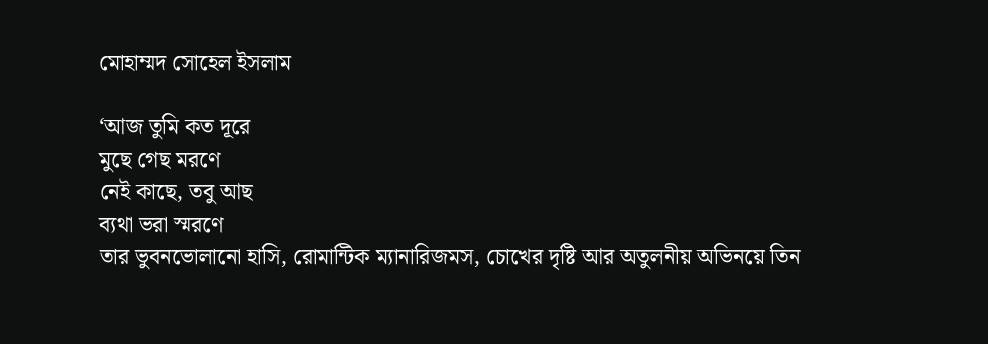মোহাম্মদ সোহেল ইসলাম

‘আজ তুমি কত দূরে
মুছে গেছ মরণে
নেই কাছে, তবু আছ
ব্যথা ভরা স্মরণে
তার ভুবনভোলানো হাসি, রোমান্টিক ম্যানারিজমস, চোখের দৃষ্টি আর অতুলনীয় অভিনয়ে তিন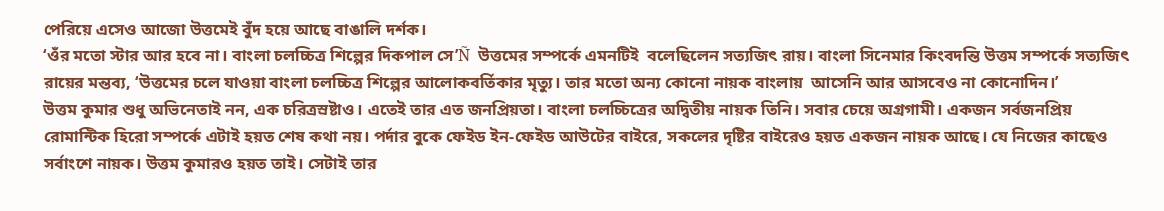পেরিয়ে এসেও আজো উত্তমেই বুঁদ হয়ে আছে বাঙালি দর্শক।
‘ওঁর মতো স্টার আর হবে না। বাংলা চলচ্চিত্র শিল্পের দিকপাল সে’Ñ  উত্তমের সম্পর্কে এমনটিই  বলেছিলেন সত্যজিৎ রায়। বাংলা সিনেমার কিংবদন্তি উত্তম সম্পর্কে সত্যজিৎ রায়ের মন্তব্য, ‘উত্তমের চলে যাওয়া বাংলা চলচ্চিত্র শিল্পের আলোকবর্তিকার মৃত্যু। তার মতো অন্য কোনো নায়ক বাংলায়  আসেনি আর আসবেও না কোনোদিন।’
উত্তম কুমার শুধু অভিনেতাই নন, এক চরিত্রস্রষ্টাও। এতেই তার এত জনপ্রিয়তা। বাংলা চলচ্চিত্রের অদ্বিতীয় নায়ক তিনি। সবার চেয়ে অগ্রগামী। একজন সর্বজনপ্রিয় রোমান্টিক হিরো সম্পর্কে এটাই হয়ত শেষ কথা নয়। পর্দার বুকে ফেইড ইন-ফেইড আউটের বাইরে, সকলের দৃষ্টির বাইরেও হয়ত একজন নায়ক আছে। যে নিজের কাছেও সর্বাংশে নায়ক। উত্তম কুমারও হয়ত তাই। সেটাই তার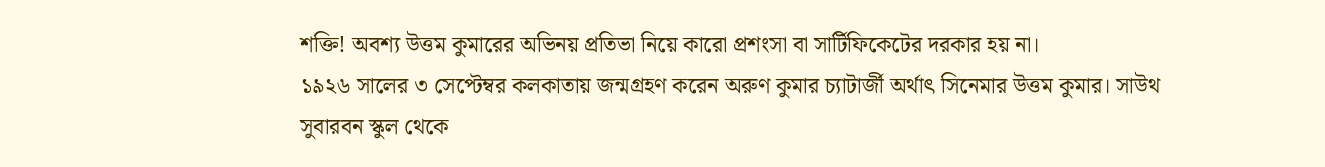শক্তি! অবশ্য উত্তম কুমারের অভিনয় প্রতিভা নিয়ে কারো প্রশংসা বা সার্টিফিকেটের দরকার হয় না।
১৯২৬ সালের ৩ সেপ্টেম্বর কলকাতায় জন্মগ্রহণ করেন অরুণ কুমার চ্যাটার্জী অর্থাৎ সিনেমার উত্তম কুমার। সাউথ সুবারবন স্কুল থেকে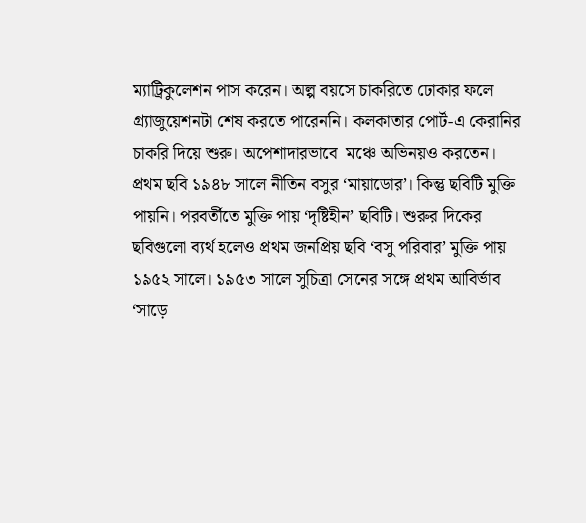ম্যাট্রিকুলেশন পাস করেন। অল্প বয়সে চাকরিতে ঢোকার ফলে গ্র্যাজুয়েশনটা শেষ করতে পারেননি। কলকাতার পোর্ট-এ কেরানির চাকরি দিয়ে শুরু। অপেশাদারভাবে  মঞ্চে অভিনয়ও করতেন।
প্রথম ছবি ১৯৪৮ সালে নীতিন বসুর ‘মায়াডোর’। কিন্তু ছবিটি মুক্তি পায়নি। পরবর্তীতে মুক্তি পায় ‘দৃষ্টিহীন’ ছবিটি। শুরুর দিকের ছবিগুলো ব্যর্থ হলেও প্রথম জনপ্রিয় ছবি ‘বসু পরিবার’ মুক্তি পায় ১৯৫২ সালে। ১৯৫৩ সালে সুচিত্রা সেনের সঙ্গে প্রথম আবির্ভাব ‘সাড়ে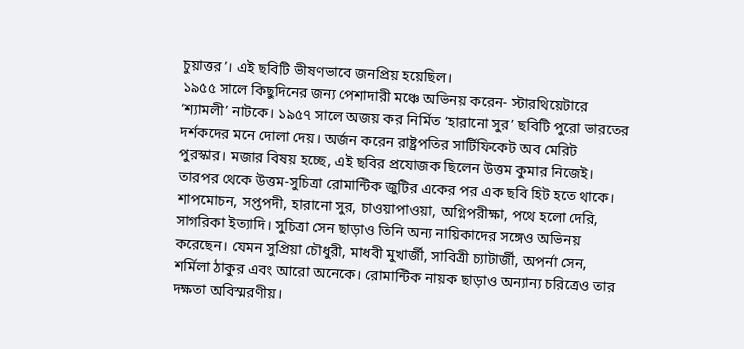চুয়াত্তর’। এই ছবিটি ভীষণভাবে জনপ্রিয় হয়েছিল।
১৯৫৫ সালে কিছুদিনের জন্য পেশাদারী মঞ্চে অভিনয় করেন- স্টারথিয়েটারে ‘শ্যামলী’ নাটকে। ১৯৫৭ সালে অজয় কর নির্মিত ‘হারানো সুর’ ছবিটি পুরো ভারতের দর্শকদের মনে দোলা দেয়। অর্জন করেন রাষ্ট্রপতির সার্টিফিকেট অব মেরিট পুরস্কার। মজার বিষয় হচ্ছে, এই ছবির প্রযোজক ছিলেন উত্তম কুমার নিজেই। তারপর থেকে উত্তম-সুচিত্রা রোমান্টিক জুটির একের পর এক ছবি হিট হতে থাকে। শাপমোচন, সপ্তপদী, হারানো সুর, চাওয়াপাওয়া, অগ্নিপরীক্ষা, পথে হলো দেরি, সাগরিকা ইত্যাদি। সুচিত্রা সেন ছাড়াও তিনি অন্য নায়িকাদের সঙ্গেও অভিনয় করেছেন। যেমন সুপ্রিয়া চৌধুরী, মাধবী মুখার্জী, সাবিত্রী চ্যাটার্জী, অপর্না সেন, শর্মিলা ঠাকুর এবং আরো অনেকে। রোমান্টিক নায়ক ছাড়াও অন্যান্য চরিত্রেও তার দক্ষতা অবিস্মরণীয়।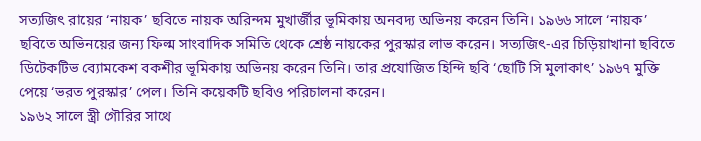সত্যজিৎ রায়ের ‘নায়ক’ ছবিতে নায়ক অরিন্দম মুখার্জীর ভূমিকায় অনবদ্য অভিনয় করেন তিনি। ১৯৬৬ সালে ‘নায়ক’ ছবিতে অভিনয়ের জন্য ফিল্ম সাংবাদিক সমিতি থেকে শ্রেষ্ঠ নায়কের পুরস্কার লাভ করেন। সত্যজিৎ-এর চিড়িয়াখানা ছবিতে ডিটেকটিভ ব্যোমকেশ বকশীর ভূমিকায় অভিনয় করেন তিনি। তার প্রযোজিত হিন্দি ছবি ‘ছোটি সি মুলাকাৎ’ ১৯৬৭ মুক্তি পেয়ে ‘ভরত পুরস্কার’ পেল। তিনি কয়েকটি ছবিও পরিচালনা করেন।
১৯৬২ সালে স্ত্রী গৌরির সাথে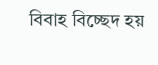বিবাহ বিচ্ছেদ হয়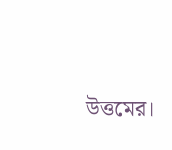উত্তমের।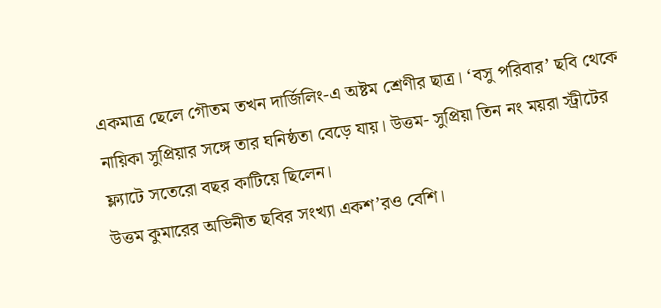একমাত্র ছেলে গৌতম তখন দার্জিলিং-এ অষ্টম শ্রেণীর ছাত্র। ‘বসু পরিবার’ ছবি থেকে নায়িকা সুপ্রিয়ার সঙ্গে তার ঘনিষ্ঠতা বেড়ে যায়। উত্তম- সুপ্রিয়া তিন নং ময়রা স্ট্রীটের ফ্ল্যাটে সতেরো বছর কাটিয়ে ছিলেন।
উত্তম কুমারের অভিনীত ছবির সংখ্যা একশ’রও বেশি।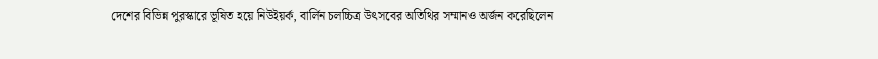দেশের বিভিন্ন পুরস্কারে ভূষিত হয়ে নিউইয়র্ক, বার্লিন চলচ্চিত্র উৎসবের অতিথির সম্মানও অর্জন করেছিলেন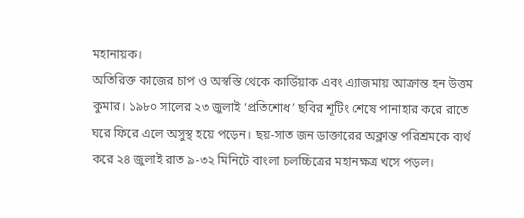মহানায়ক।
অতিরিক্ত কাজের চাপ ও অস্বস্তি থেকে কার্ডিয়াক এবং এ্যাজমায় আক্রান্ত হন উত্তম কুমার। ১৯৮০ সালের ২৩ জুলাই ‘প্রতিশোধ’ ছবির শূটিং শেষে পানাহার করে রাতে ঘরে ফিরে এলে অসুস্থ হয়ে পড়েন। ছয়-সাত জন ডাক্তারের অক্লান্ত পরিশ্রমকে ব্যর্থ করে ২৪ জুলাই রাত ৯-৩২ মিনিটে বাংলা চলচ্চিত্রের মহানক্ষত্র খসে পড়ল।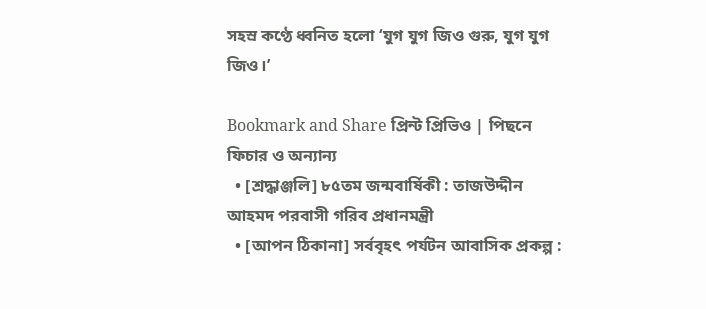সহস্র কণ্ঠে ধ্বনিত হলো ‘যুগ যুগ জিও গুরু, যুগ যুগ জিও।’

Bookmark and Share প্রিন্ট প্রিভিও | পিছনে
ফিচার ও অন্যান্য
  • [শ্রদ্ধাঞ্জলি] ৮৫তম জন্মবার্ষিকী : তাজউদ্দীন আহমদ পরবাসী গরিব প্রধানমন্ত্রী
  • [আপন ঠিকানা] সর্ববৃহৎ পর্যটন আবাসিক প্রকল্প :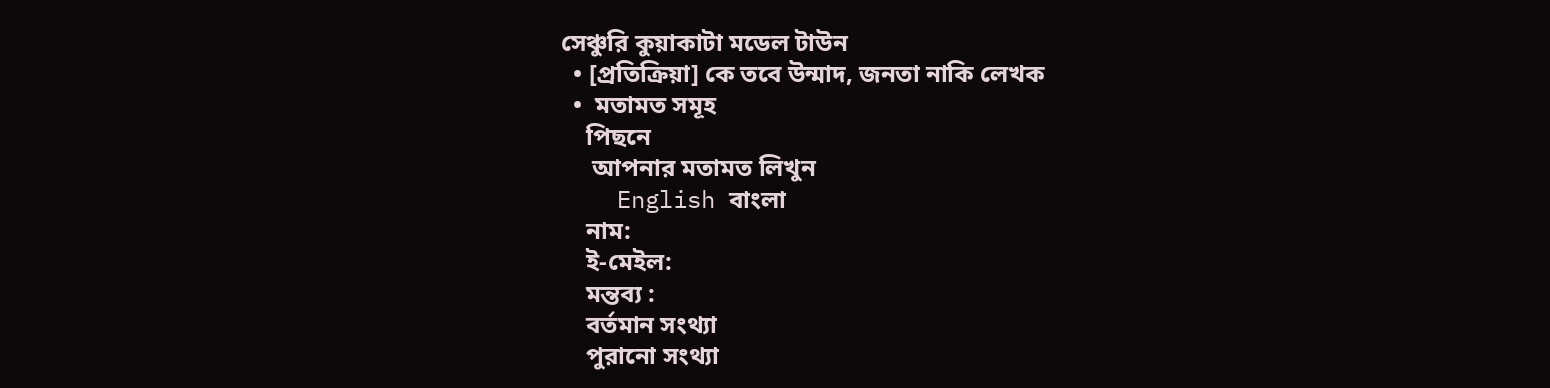সেঞ্চুরি কুয়াকাটা মডেল টাউন
  • [প্রতিক্রিয়া] কে তবে উন্মাদ, জনতা নাকি লেখক
  •  মতামত সমূহ
    পিছনে
     আপনার মতামত লিখুন
    English বাংলা
    নাম:
    ই-মেইল:
    মন্তব্য :
    বর্তমান সংথ্যা
    পুরানো সংথ্যা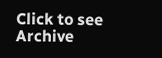Click to see Archive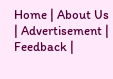Home | About Us | Advertisement | Feedback |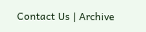Contact Us | Archive